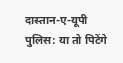दास्तान-ए-यूपी पुलिस: या तो पिटेंगे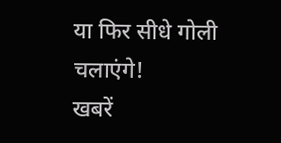या फिर सीधे गोली चलाएंगे!
खबरें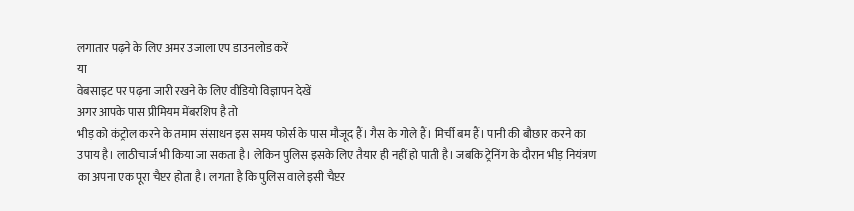लगातार पढ़ने के लिए अमर उजाला एप डाउनलोड करें
या
वेबसाइट पर पढ़ना जारी रखने के लिए वीडियो विज्ञापन देखें
अगर आपके पास प्रीमियम मेंबरशिप है तो
भीड़ को कंट्रोल करने के तमाम संसाधन इस समय फोर्स के पास मौजूद हैं। गैस के गोले हैं। मिर्ची बम हैं। पानी की बौछार करने का उपाय है। लाठीचार्ज भी किया जा सकता है। लेकिन पुलिस इसके लिए तैयार ही नहीं हो पाती है। जबकि ट्रेनिंग के दौरान भीड़ नियंत्रण का अपना एक पूरा चैप्टर होता है। लगता है कि पुलिस वाले इसी चैप्टर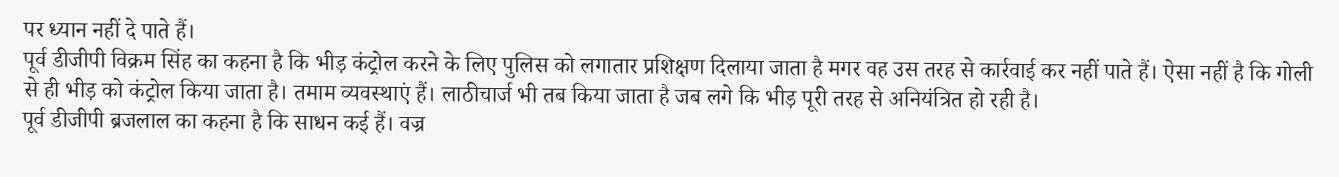पर ध्यान नहीं दे पाते हैं।
पूर्व डीजीपी विक्रम सिंह का कहना है कि भीड़ कंट्रोल करने के लिए पुलिस को लगातार प्रशिक्षण दिलाया जाता है मगर वह उस तरह से कार्रवाई कर नहीं पाते हैं। ऐसा नहीं है कि गोली से ही भीड़ को कंट्रोल किया जाता है। तमाम व्यवस्थाएं हैं। लाठीचार्ज भी तब किया जाता है जब लगे कि भीड़ पूरी तरह से अनियंत्रित हो रही है।
पूर्व डीजीपी ब्रजलाल का कहना है कि साधन कई हैं। वज्र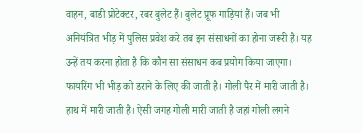वाहन, बाडी प्रोटेक्टर, रबर बुलेट हैं। बुलेट प्रूफ गाड़ियां हैं। जब भी अनियंत्रित भीड़ में पुलिस प्रवेश करे तब इन संसाधनों का होना जरूरी है। यह उन्हें तय करना होता है कि कौन सा संसाधन कब प्रयोग किया जाएगा। फायरिंग भी भीड़ को डराने के लिए की जाती है। गोली पैर में मारी जाती है। हाथ में मारी जाती है। ऐसी जगह गोली मारी जाती है जहां गोली लगने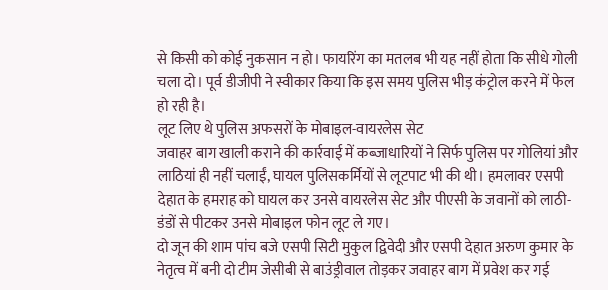से किसी को कोई नुकसान न हो। फायरिंग का मतलब भी यह नहीं होता कि सीधे गोली चला दो। पूर्व डीजीपी ने स्वीकार किया कि इस समय पुलिस भीड़ कंट्रोल करने में फेल हो रही है।
लूट लिए थे पुलिस अफसरों के मोबाइल-वायरलेस सेट
जवाहर बाग खाली कराने की कार्रवाई में कब्जाधारियों ने सिर्फ पुलिस पर गोलियां और लाठियां ही नहीं चलाईं, घायल पुलिसकर्मियों से लूटपाट भी की थी। हमलावर एसपी देहात के हमराह को घायल कर उनसे वायरलेस सेट और पीएसी के जवानों को लाठी-डंडों से पीटकर उनसे मोबाइल फोन लूट ले गए।
दो जून की शाम पांच बजे एसपी सिटी मुकुल द्विवेदी और एसपी देहात अरुण कुमार के नेतृत्व में बनी दो टीम जेसीबी से बाउंड्रीवाल तोड़कर जवाहर बाग में प्रवेश कर गई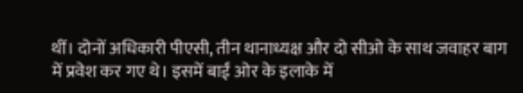थीं। दोनों अधिकारी पीएसी, तीन थानाध्यक्ष और दो सीओ के साथ जवाहर बाग में प्रवेश कर गए थे। इसमें बाईं ओर के इलाके में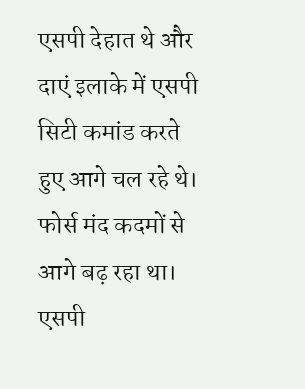एसपी देहात थे और दाएं इलाके में एसपी सिटी कमांड करते हुए आगे चल रहे थे। फोर्स मंद कदमों से आगे बढ़ रहा था। एसपी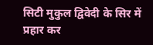सिटी मुकुल द्विवेदी के सिर में प्रहार कर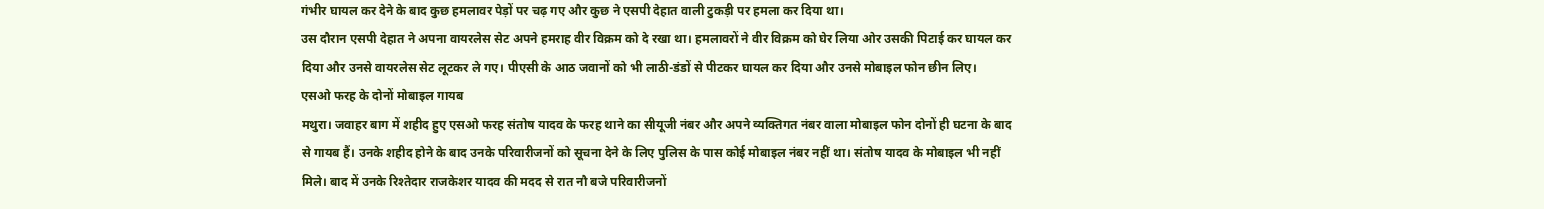गंभीर घायल कर देने के बाद कुछ हमलावर पेड़ों पर चढ़ गए और कुछ ने एसपी देहात वाली टुकड़ी पर हमला कर दिया था।
उस दौरान एसपी देहात ने अपना वायरलेस सेट अपने हमराह वीर विक्रम को दे रखा था। हमलावरों ने वीर विक्रम को घेर लिया ओर उसकी पिटाई कर घायल कर दिया और उनसे वायरलेस सेट लूटकर ले गए। पीएसी के आठ जवानों को भी लाठी-डंडों से पीटकर घायल कर दिया और उनसे मोबाइल फोन छीन लिए।
एसओ फरह के दोनों मोबाइल गायब
मथुरा। जवाहर बाग में शहीद हुए एसओ फरह संतोष यादव के फरह थाने का सीयूजी नंबर और अपने व्यक्तिगत नंबर वाला मोबाइल फोन दोनों ही घटना के बाद से गायब हैं। उनके शहीद होने के बाद उनके परिवारीजनों को सूचना देने के लिए पुलिस के पास कोई मोबाइल नंबर नहीं था। संतोष यादव के मोबाइल भी नहीं मिले। बाद में उनके रिश्तेदार राजकेशर यादव की मदद से रात नौ बजे परिवारीजनों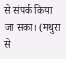से संपर्क किया जा सका। (मथुरा से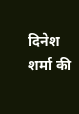दिनेश शर्मा की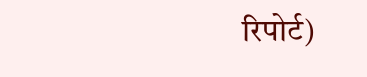रिपोर्ट)